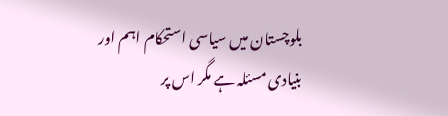بلوچستان میں سیاسی استحکام اہم اور بنیادی مسئلہ ہے مگر اس پر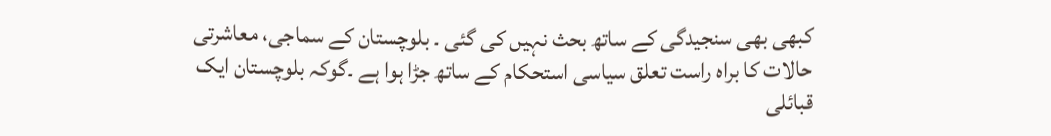کبھی بھی سنجیدگی کے ساتھ بحث نہیں کی گئی ۔ بلوچستان کے سماجی، معاشرتی حالات کا براہ راست تعلق سیاسی استحکام کے ساتھ جڑا ہوا ہے ۔گوکہ بلوچستان ایک قبائلی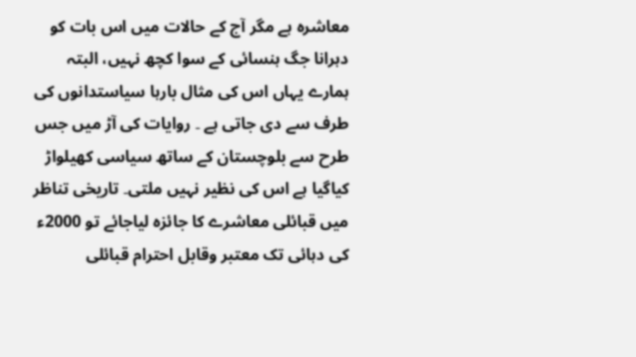معاشرہ ہے مگر آج کے حالات میں اس بات کو دہرانا جگ ہنسائی کے سوا کچھ نہیں، البتہ ہمارے یہاں اس کی مثال بارہا سیاستدانوں کی طرف سے دی جاتی ہے ۔ روایات کی آڑ میں جس طرح سے بلوچستان کے ساتھ سیاسی کھیلواڑ کیاگیا ہے اس کی نظیر نہیں ملتی۔ تاریخی تناظر میں قبائلی معاشرے کا جائزہ لیاجائے تو 2000ء کی دہائی تک معتبر وقابل احترام قبائلی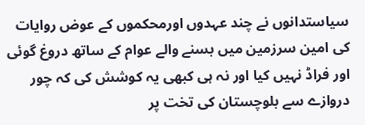سیاستدانوں نے چند عہدوں اورمحکموں کے عوض روایات کی امین سرزمین میں بسنے والے عوام کے ساتھ دروغ گوئی اور فراڈ نہیں کیا اور نہ ہی کبھی یہ کوشش کی کہ چور دروازے سے بلوچستان کی تخت پر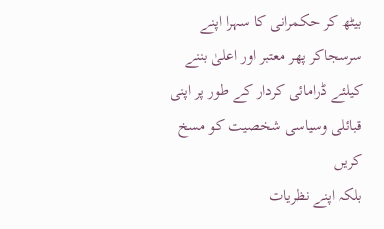بیٹھ کر حکمرانی کا سہرا اپنے سرسجاکر پھر معتبر اور اعلیٰ بننے کیلئے ڈرامائی کردار کے طور پر اپنی قبائلی وسیاسی شخصیت کو مسخ کریں
بلکہ اپنے نظریات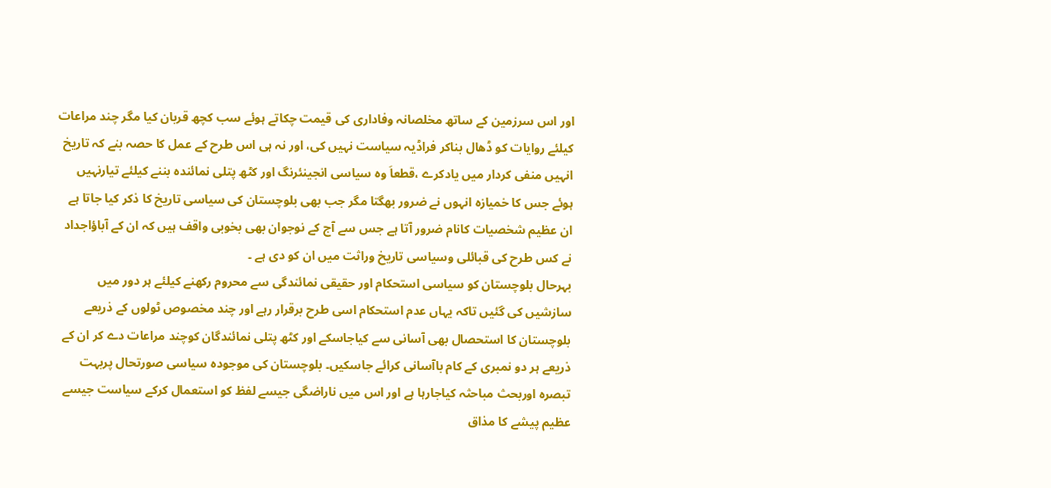اور اس سرزمین کے ساتھ مخلصانہ وفاداری کی قیمت چکاتے ہوئے سب کچھ قربان کیا مگر چند مراعات کیلئے روایات کو ڈھال بناکر فراڈیہ سیاست نہیں کی، اور نہ ہی اس طرح کے عمل کا حصہ بنے کہ تاریخ انہیں منفی کردار میں یادکرے ،قطعاَ وہ سیاسی انجینئرنگ اور کٹھ پتلی نمائندہ بننے کیلئے تیارنہیں ہوئے جس کا خمیازہ انہوں نے ضرور بھگتا مگر جب بھی بلوچستان کی سیاسی تاریخ کا ذکر کیا جاتا ہے ان عظیم شخصیات کانام ضرور آتا ہے جس سے آج کے نوجوان بھی بخوبی واقف ہیں کہ ان کے آباؤاجداد نے کس طرح کی قبائلی وسیاسی تاریخ وراثت میں ان کو دی ہے ۔
بہرحال بلوچستان کو سیاسی استحکام اور حقیقی نمائندگی سے محروم رکھنے کیلئے ہر دور میں سازشیں کی گئیں تاکہ یہاں عدم استحکام اسی طرح برقرار رہے اور چند مخصوص ٹولوں کے ذریعے بلوچستان کا استحصال بھی آسانی سے کیاجاسکے اور کٹھ پتلی نمائندگان کوچند مراعات دے کر ان کے ذریعے ہر دو نمبری کے کام باآسانی کرائے جاسکیں۔ بلوچستان کی موجودہ سیاسی صورتحال پربہت تبصرہ اوربحث مباحثہ کیاجارہا ہے اور اس میں ناراضگی جیسے لفظ کو استعمال کرکے سیاست جیسے عظیم پیشے کا مذاق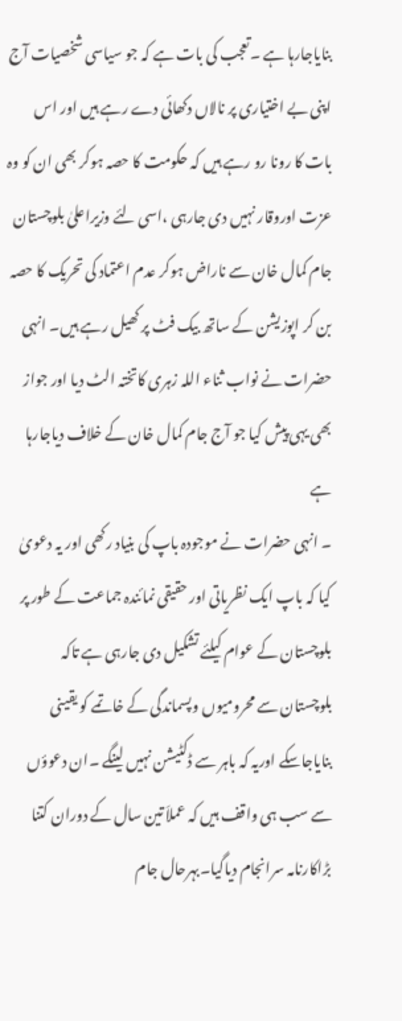بنایاجارہا ہے ۔تعجب کی بات ہے کہ جو سیاسی شخصیات آج اپنی بے اختیاری پر نالاں دکھائی دے رہے ہیں اور اس بات کا رونا رو رہے ہیں کہ حکومت کا حصہ ہوکر بھی ان کو وہ عزت اوروقار نہیں دی جارہی ،اسی لئے وزیراعلیٰ بلوچستان جام کمال خان سے ناراض ہوکر عدم اعتماد کی تحریک کا حصہ بن کر اپوزیشن کے ساتھ بیک فٹ پر کھیل رہے ہیں۔ انہی حضرات نے نواب ثناء اللہ زہری کاتختہ الٹ دیا اور جواز بھی یہی پیش کیا جو آج جام کمال خان کے خلاف دیاجارہا ہے
۔ انہی حضرات نے موجودہ باپ کی بنیاد رکھی اور یہ دعویٰ کیا کہ باپ ایک نظریاتی اور حقیقی نمائندہ جماعت کے طور پر بلوچستان کے عوام کیلئے تشکیل دی جارہی ہے تاکہ بلوچستان سے محرومیوں وپسماندگی کے خاتمے کو یقینی بنایاجاسکے اوریہ کہ باہر سے ڈکٹیشن نہیں لینگے ۔ان دعوؤں سے سب ہی واقف ہیں کہ عملاَ تین سال کے دوران کتنا بڑاکارنامہ سرانجام دیاگیا۔بہرحال جام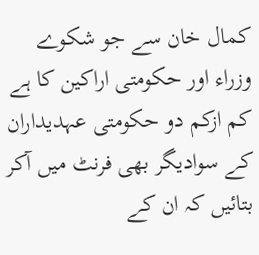کمال خان سے جو شکوے وزراء اور حکومتی اراکین کا ہے کم ازکم دو حکومتی عہدیداران کے سوادیگر بھی فرنٹ میں آکر بتائیں کہ ان کے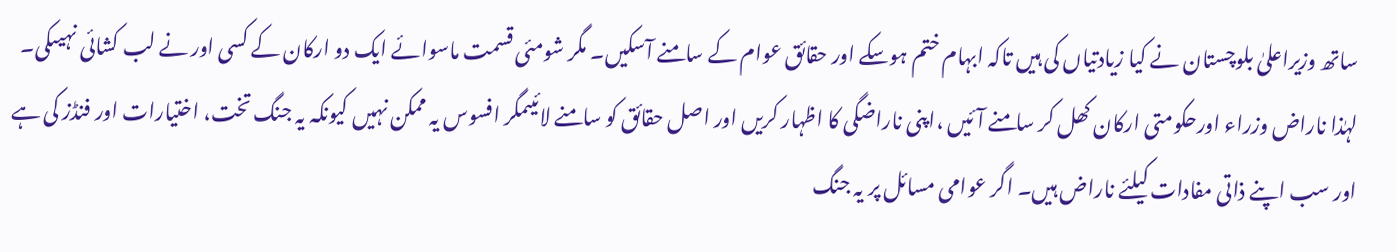ساتھ وزیراعلیٰ بلوچستان نے کیا زیادتیاں کی ہیں تاکہ ابہام ختم ہوسکے اور حقائق عوام کے سامنے آسکیں۔ مگر شومئی قسمت ماسوائے ایک دو ارکان کے کسی اور نے لب کشائی نہیںکی۔ لہٰذا ناراض وزراء اورحکومتی ارکان کھل کر سامنے آئیں ،اپنی ناراضگی کا اظہار کریں اور اصل حقائق کو سامنے لائیںمگر افسوس یہ ممکن نہیں کیونکہ یہ جنگ تخت، اختیارات اور فنڈز کی ہے اور سب اپنے ذاتی مفادات کیلئے ناراض ہیں۔ اگر عوامی مسائل پر یہ جنگ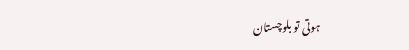ہوتی تو بلوچستان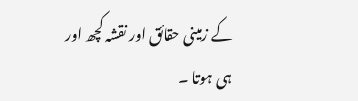کے زمینی حقائق اور نقشہ کچھ اور ہی ہوتا ۔